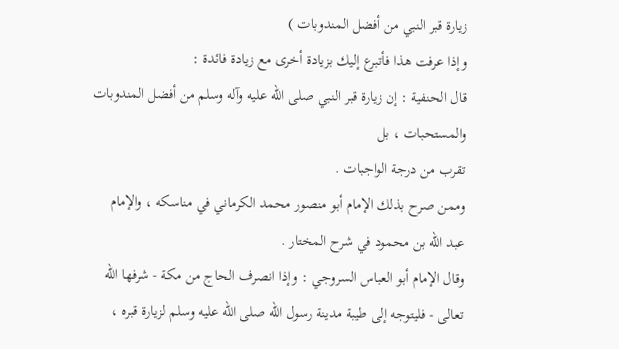زيارة قبر النبي من أفضل المندوبات )
وإذا عرفت هذا فأتبرع إليك بزيادة أخرى مع زيادة فائدة :
قال الحنفية : إن زيارة قبر النبي صلى الله عليه وآله وسلم من أفضل المندوبات والمستحبات ، بل
تقرب من درجة الواجبات .
وممن صرح بذلك الإمام أبو منصور محمد الكرماني في مناسكه ، والإمام
عبد الله بن محمود في شرح المختار .
وقال الإمام أبو العباس السروجي : وإذا انصرف الحاج من مكة - شرفها الله
تعالى - فليتوجه إلى طيبة مدينة رسول الله صلى الله عليه وسلم لزيارة قبره ،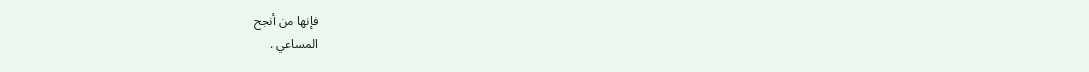فإنها من أنجح
المساعي .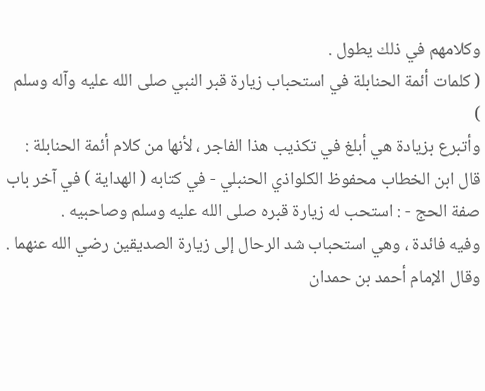وكلامهم في ذلك يطول .
( كلمات أئمة الحنابلة في استحباب زيارة قبر النبي صلى الله عليه وآله وسلم )
وأتبرع بزيادة هي أبلغ في تكذيب هذا الفاجر ، لأنها من كلام أئمة الحنابلة :
قال ابن الخطاب محفوظ الكلواذي الحنبلي - في كتابه ( الهداية ) في آخر باب
صفة الحج - : استحب له زيارة قبره صلى الله عليه وسلم وصاحبيه .
وفيه فائدة ، وهي استحباب شد الرحال إلى زيارة الصديقين رضي الله عنهما .
وقال الإمام أحمد بن حمدان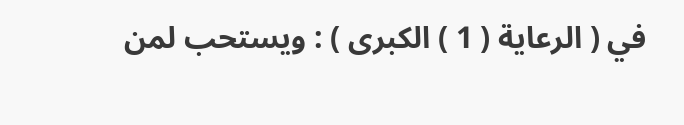في ( الرعاية ( 1 ) الكبرى ) : ويستحب لمن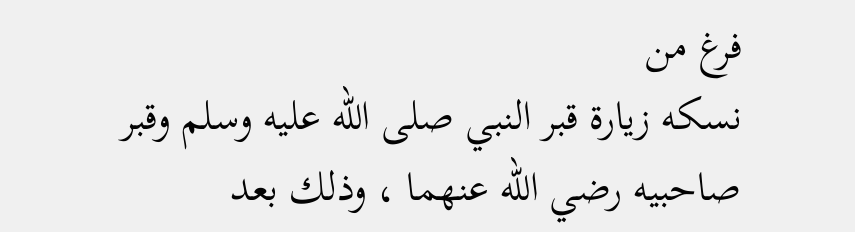فرغ من
نسكه زيارة قبر النبي صلى الله عليه وسلم وقبر صاحبيه رضي الله عنهما ، وذلك بعد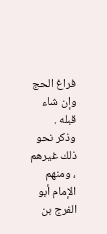فراغ الحج
وإن شاء قبله .
وذكر نحو ذلك غيرهم ، ومنهم الإمام أبو الفرج بن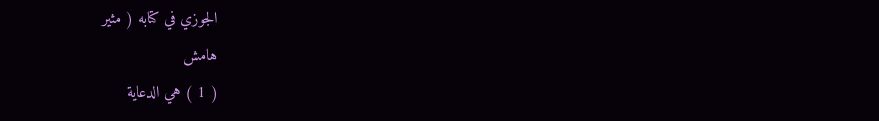الجوزي في كتابه ( مثير
هامش
( 1 ) هي الدعاية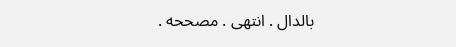بالدال . انتهى . مصححه .